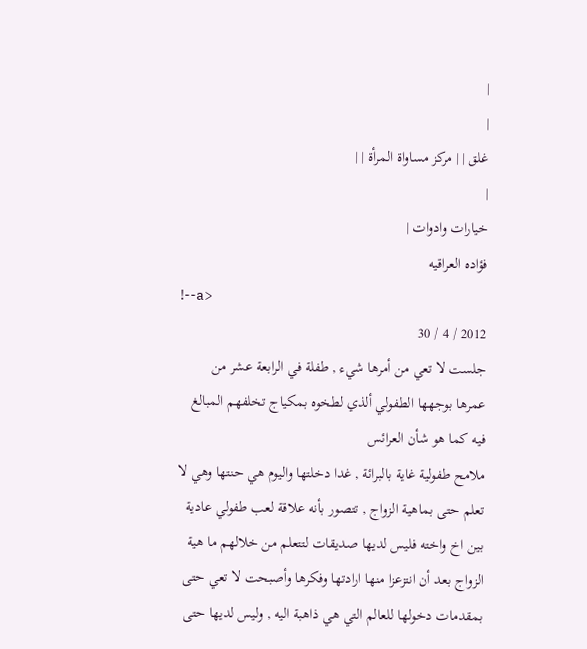|
|
غلق | | مركز مساواة المرأة | |
|
خيارات وادوات |
فؤاده العراقيه
!--a>
2012 / 4 / 30
جلست لا تعي من أمرها شيء , طفلة في الرابعة عشر من عمرها بوجهها الطفولي ألذي لطخوه بمكياج تخلفهم المبالغ فيه كما هو شأن العرائس
ملامح طفولية غاية بالبرائة , غدا دخلتها واليوم هي حنتها وهي لا تعلم حتى بماهية الزواج , تتصور بأنه علاقة لعب طفولي عادية بين اخ واخته فليس لديها صديقات لتتعلم من خلالهم ما هية الزواج بعد أن انتزعزا منها ارادتها وفكرها وأصبحت لا تعي حتى بمقدمات دخولها للعالم التي هي ذاهبة اليه , وليس لديها حتى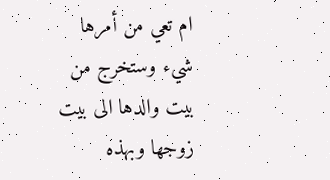ام تعي من أمرها شيء وستخرج من بيت والدها الى بيت زوجها وبهذه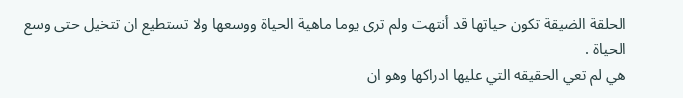الحلقة الضيقة تكون حياتها قد أنتهت ولم ترى يوما ماهية الحياة ووسعها ولا تستطيع ان تتخيل حتى وسع الحياة .
هي لم تعي الحقيقه التي عليها ادراكها وهو ان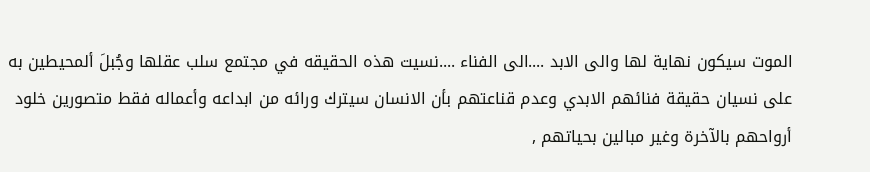الموت سيكون نهاية لها والى الابد ....الى الفناء ....نسيت هذه الحقيقه في مجتمع سلب عقلها وجُبلَ ألمحيطين به على نسيان حقيقة فنائهم الابدي وعدم قناعتهم بأن الانسان سيترك ورائه من ابداعه وأعماله فقط متصورين خلود أرواحهم بالآخرة وغير مبالين بحياتهم ,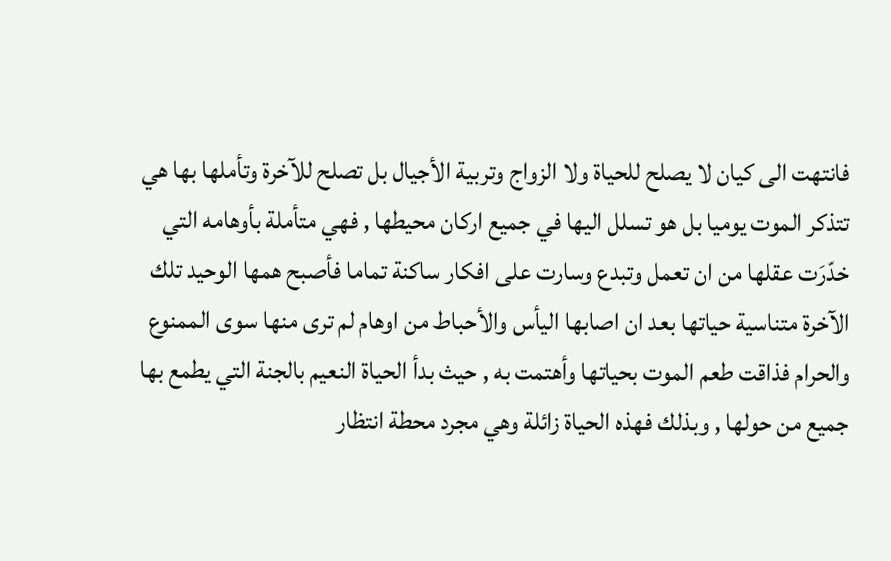فانتهت الى كيان لا يصلح للحياة ولا الزواج وتربية الأجيال بل تصلح للآخرة وتأملها بها هي تتذكر الموت يوميا بل هو تسلل اليها في جميع اركان محيطها , فهي متأملة بأوهامه التي خدّرَت عقلها من ان تعمل وتبدع وسارت على افكار ساكنة تماما فأصبح همها الوحيد تلك الآخرة متناسية حياتها بعد ان اصابها اليأس والأحباط من اوهام لم ترى منها سوى الممنوع والحرام فذاقت طعم الموت بحياتها وأهتمت به , حيث بدأ الحياة النعيم بالجنة التي يطمع بها جميع من حولها , وبذلك فهذه الحياة زائلة وهي مجرد محطة انتظار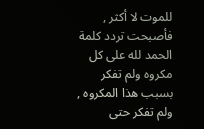للموت لا أكثر , فأصبحت تردد كلمة الحمد لله على كل مكروه ولم تفكر بسبب هذا المكروه , ولم تفكر حتى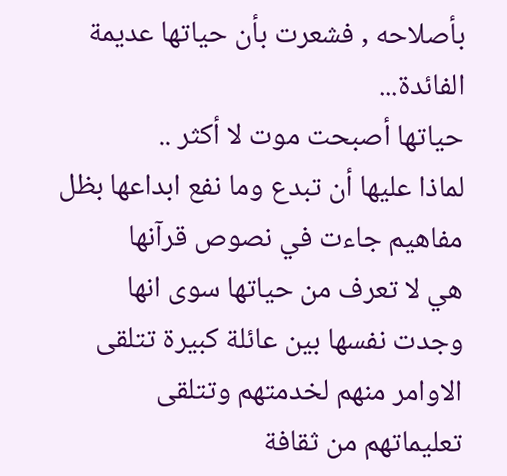بأصلاحه , فشعرت بأن حياتها عديمة الفائدة...
حياتها أصبحت موت لا أكثر ..
لماذا عليها أن تبدع وما نفع ابداعها بظل مفاهيم جاءت في نصوص قرآنها
هي لا تعرف من حياتها سوى انها وجدت نفسها بين عائلة كبيرة تتلقى الاوامر منهم لخدمتهم وتتلقى تعليماتهم من ثقافة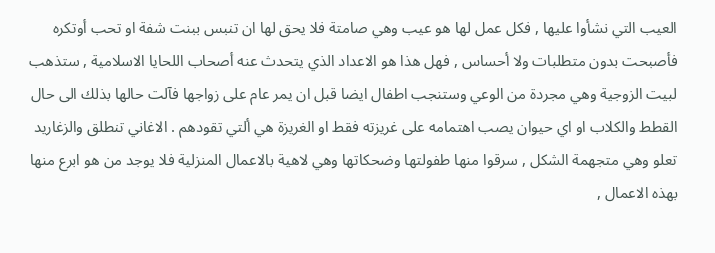العيب التي نشأوا عليها , فكل عمل لها هو عيب وهي صامتة فلا يحق لها ان تنبس ببنت شفة او تحب أوتكره فأصبحت بدون متطلبات ولا أحساس , فهل هذا هو الاعداد الذي يتحدث عنه أصحاب اللحايا الاسلامية , ستذهب لبيت الزوجية وهي مجردة من الوعي وستنجب اطفال ايضا قبل ان يمر عام على زواجها فآلت حالها بذلك الى حال القطط والكلاب او اي حيوان يصب اهتمامه على غريزته فقط او الغريزة هي ألتي تقودهم . الاغاني تنطلق والزغاريد تعلو وهي متجهمة الشكل , سرقوا منها طفولتها وضحكاتها وهي لاهية بالاعمال المنزلية فلا يوجد من هو ابرع منها بهذه الاعمال ,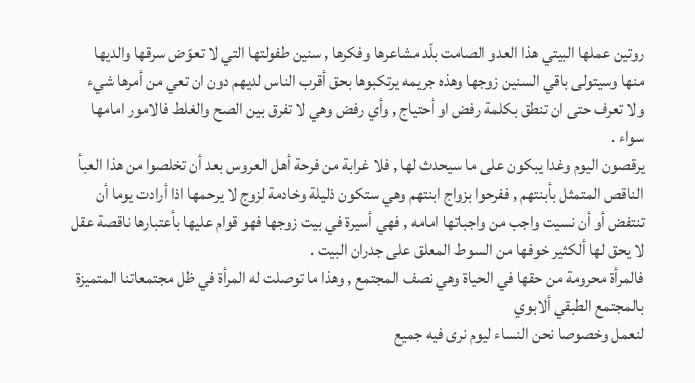روتين عملها البيتي هذا العدو الصامت بلّد مشاعرها وفكرها , سنين طفولتها التي لا تعوّض سرقها والديها منها وسيتولى باقي السنين زوجها وهذه جريمه يرتكبوها بحق أقرب الناس لديهم دون ان تعي من أمرها شيء ولا تعرف حتى ان تنطق بكلمة رفض او أحتياج , وأي رفض وهي لا تفرق بين الصح والغلط فالامور امامها سواء .
يرقصون اليوم وغدا يبكون على ما سيحدث لها , فلا غرابة من فرحة أهل العروس بعد أن تخلصوا من هذا العبأ الناقص المتمثل بأبنتهم , ففرحوا بزواج ابنتهم وهي ستكون ذليلة وخادمة لزوج لا يرحمها اذا أرادت يوما أن تنتفض أو أن نسيت واجب من واجباتها امامه , فهي أسيرة في بيت زوجها فهو قوام عليها بأعتبارها ناقصة عقل لا يحق لها ألكثير خوفها من السوط المعلق على جدران البيت .
فالمرأة محرومة من حقها في الحياة وهي نصف المجتمع , وهذا ما توصلت له المرأة في ظل مجتمعاتنا المتميزة بالمجتمع الطبقي ألابوي
لنعمل وخصوصا نحن النساء ليوم نرى فيه جميع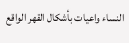النساء واعيات بأشكال القهر الواقع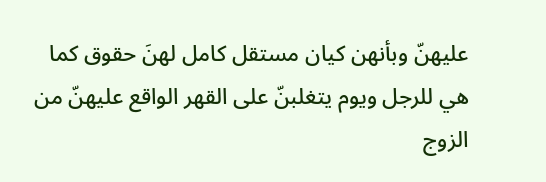عليهنّ وبأنهن كيان مستقل كامل لهنَ حقوق كما هي للرجل ويوم يتغلبنّ على القهر الواقع عليهنّ من الزوج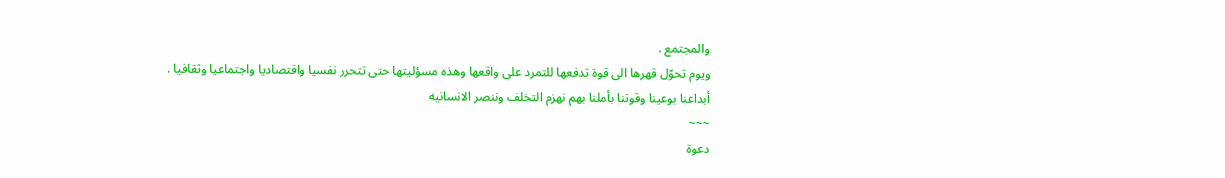والمجتمع .
ويوم تحوّل قهرها الى قوة تدفعها للتمرد على واقعها وهذه مسؤليتها حتى تتحرر نفسيا واقتصاديا واجتماعيا وثقافيا .
أبداعنا بوعينا وقوتنا بأملنا بهم نهزم التخلف وننصر الانسانيه
~~~
دعوة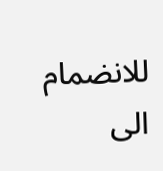للانضمام الى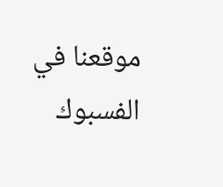موقعنا في الفسبوك